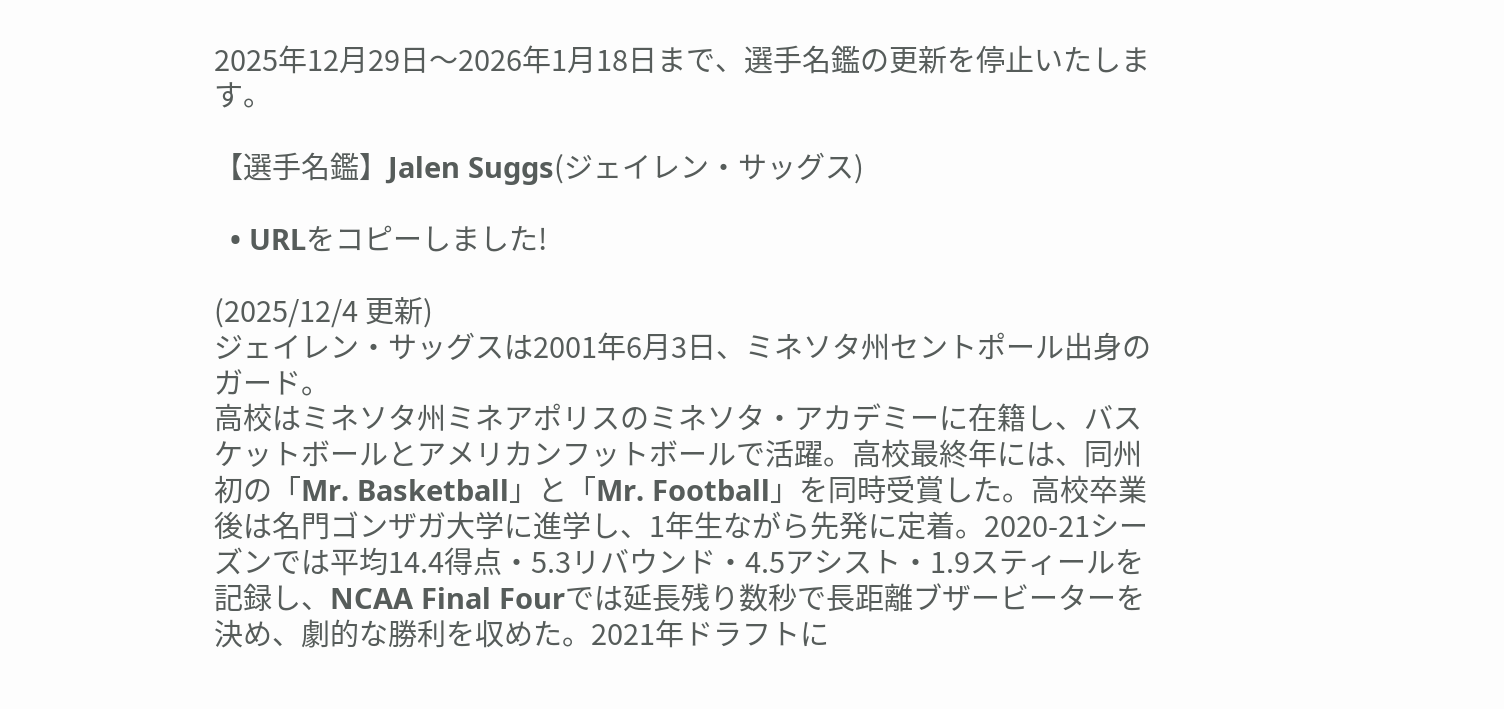2025年12月29日〜2026年1月18日まで、選手名鑑の更新を停止いたします。

【選手名鑑】Jalen Suggs(ジェイレン・サッグス)

  • URLをコピーしました!

(2025/12/4 更新)
ジェイレン・サッグスは2001年6月3日、ミネソタ州セントポール出身のガード。
高校はミネソタ州ミネアポリスのミネソタ・アカデミーに在籍し、バスケットボールとアメリカンフットボールで活躍。高校最終年には、同州初の「Mr. Basketball」と「Mr. Football」を同時受賞した。高校卒業後は名門ゴンザガ大学に進学し、1年生ながら先発に定着。2020-21シーズンでは平均14.4得点・5.3リバウンド・4.5アシスト・1.9スティールを記録し、NCAA Final Fourでは延長残り数秒で長距離ブザービーターを決め、劇的な勝利を収めた。2021年ドラフトに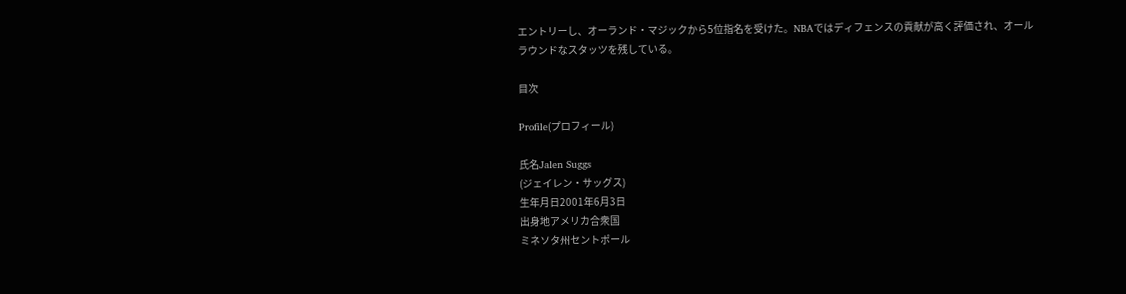エントリーし、オーランド・マジックから5位指名を受けた。NBAではディフェンスの貢献が高く評価され、オールラウンドなスタッツを残している。

目次

Profile(プロフィール)

氏名Jalen Suggs
(ジェイレン・サッグス)
生年月日2001年6月3日
出身地アメリカ合衆国
ミネソタ州セントポール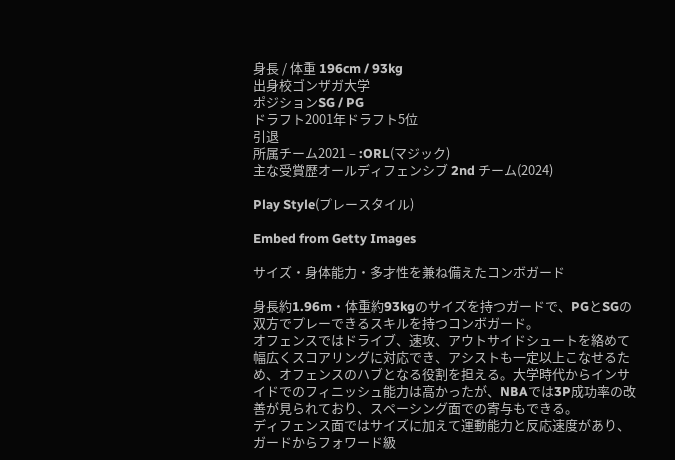身長 / 体重 196cm / 93kg
出身校ゴンザガ大学
ポジションSG / PG
ドラフト2001年ドラフト5位
引退
所属チーム2021 – :ORL(マジック)
主な受賞歴オールディフェンシブ 2nd チーム(2024)

Play Style(プレースタイル)

Embed from Getty Images

サイズ・身体能力・多才性を兼ね備えたコンボガード

身長約1.96m・体重約93kgのサイズを持つガードで、PGとSGの双方でプレーできるスキルを持つコンボガード。
オフェンスではドライブ、速攻、アウトサイドシュートを絡めて幅広くスコアリングに対応でき、アシストも一定以上こなせるため、オフェンスのハブとなる役割を担える。大学時代からインサイドでのフィニッシュ能力は高かったが、NBAでは3P成功率の改善が見られており、スペーシング面での寄与もできる。
ディフェンス面ではサイズに加えて運動能力と反応速度があり、ガードからフォワード級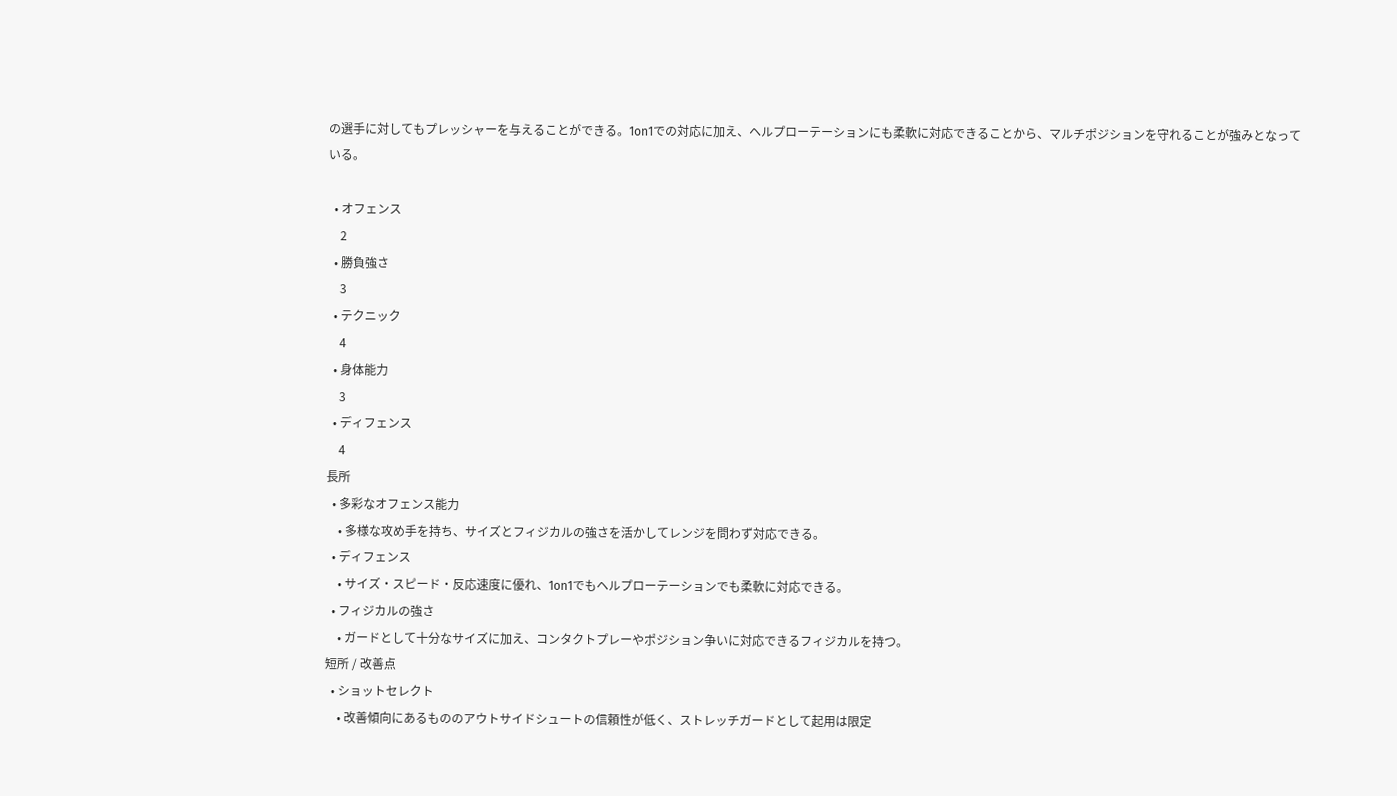の選手に対してもプレッシャーを与えることができる。1on1での対応に加え、ヘルプローテーションにも柔軟に対応できることから、マルチポジションを守れることが強みとなっている。

  • オフェンス
    2
  • 勝負強さ
    3
  • テクニック
    4
  • 身体能力
    3
  • ディフェンス
    4
長所
  • 多彩なオフェンス能力
    • 多様な攻め手を持ち、サイズとフィジカルの強さを活かしてレンジを問わず対応できる。
  • ディフェンス
    • サイズ・スピード・反応速度に優れ、1on1でもヘルプローテーションでも柔軟に対応できる。
  • フィジカルの強さ
    • ガードとして十分なサイズに加え、コンタクトプレーやポジション争いに対応できるフィジカルを持つ。
短所 / 改善点
  • ショットセレクト
    • 改善傾向にあるもののアウトサイドシュートの信頼性が低く、ストレッチガードとして起用は限定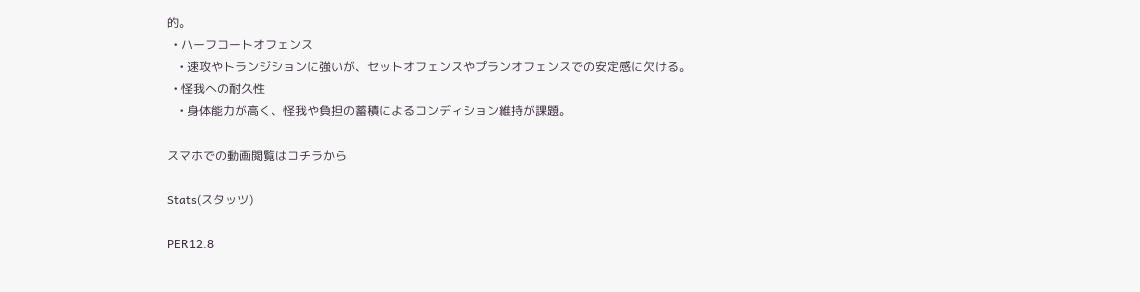的。
  • ハーフコートオフェンス
    • 速攻やトランジションに強いが、セットオフェンスやプランオフェンスでの安定感に欠ける。
  • 怪我への耐久性
    • 身体能力が高く、怪我や負担の蓄積によるコンディション維持が課題。

スマホでの動画閲覧はコチラから

Stats(スタッツ)

PER12.8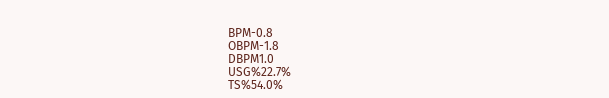BPM-0.8
OBPM-1.8
DBPM1.0
USG%22.7%
TS%54.0%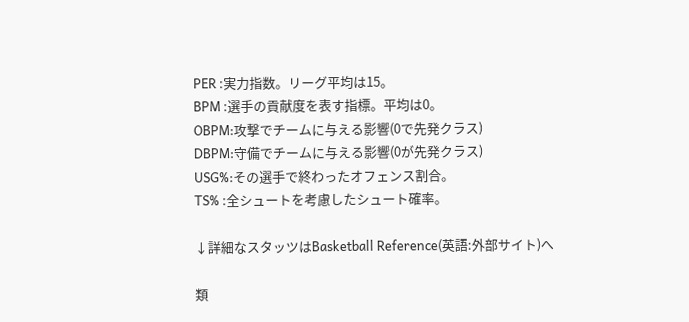PER :実力指数。リーグ平均は15。
BPM :選手の貢献度を表す指標。平均は0。
OBPM:攻撃でチームに与える影響(0で先発クラス)
DBPM:守備でチームに与える影響(0が先発クラス)
USG%:その選手で終わったオフェンス割合。
TS% :全シュートを考慮したシュート確率。

↓詳細なスタッツはBasketball Reference(英語:外部サイト)へ

類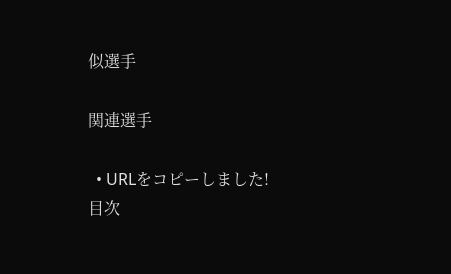似選手

関連選手

  • URLをコピーしました!
目次